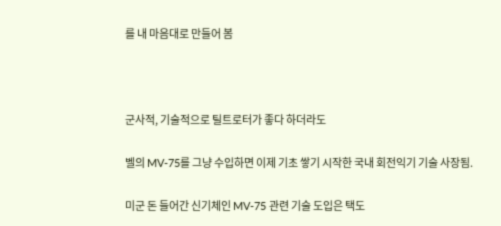를 내 마음대로 만들어 봄



군사적, 기술적으로 틸트로터가 좋다 하더라도

벨의 MV-75를 그냥 수입하면 이제 기초 쌓기 시작한 국내 회전익기 기술 사장됨.

미군 돈 들어간 신기체인 MV-75 관련 기술 도입은 택도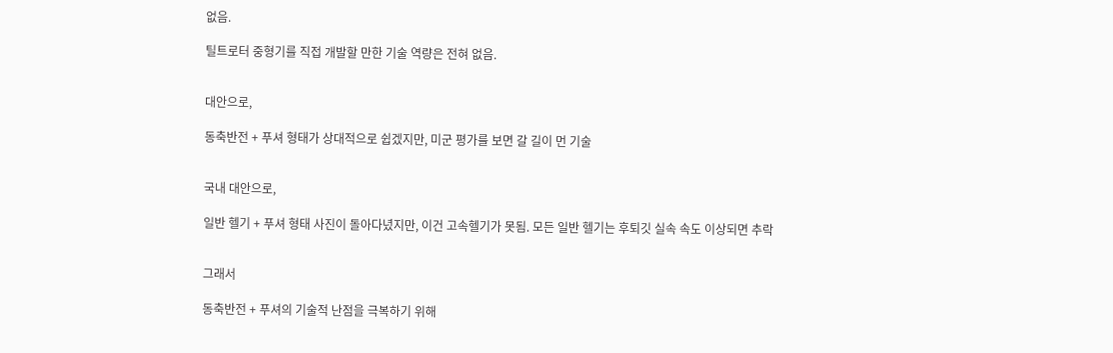없음.

틸트로터 중형기를 직접 개발할 만한 기술 역량은 전혀 없음.


대안으로,

동축반전 + 푸셔 형태가 상대적으로 쉽겠지만, 미군 평가를 보면 갈 길이 먼 기술


국내 대안으로,

일반 헬기 + 푸셔 형태 사진이 돌아다녔지만, 이건 고속헬기가 못됨. 모든 일반 헬기는 후퇴깃 실속 속도 이상되면 추락


그래서

동축반전 + 푸셔의 기술적 난점을 극복하기 위해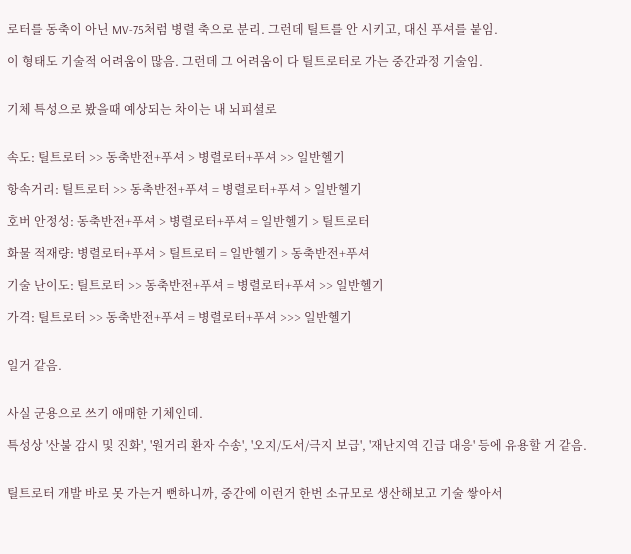로터를 동축이 아닌 MV-75처럼 병렬 축으로 분리. 그런데 틸트를 안 시키고, 대신 푸셔를 붙임.

이 형태도 기술적 어려움이 많음. 그런데 그 어려움이 다 틸트로터로 가는 중간과정 기술임.


기체 특성으로 봤을때 예상되는 차이는 내 뇌피셜로


속도: 틸트로터 >> 동축반전+푸셔 > 병렬로터+푸셔 >> 일반헬기

항속거리: 틸트로터 >> 동축반전+푸셔 = 병렬로터+푸셔 > 일반헬기

호버 안정성: 동축반전+푸셔 > 병렬로터+푸셔 = 일반헬기 > 틸트로터

화물 적재량: 병렬로터+푸셔 > 틸트로터 = 일반헬기 > 동축반전+푸셔

기술 난이도: 틸트로터 >> 동축반전+푸셔 = 병렬로터+푸셔 >> 일반헬기

가격: 틸트로터 >> 동축반전+푸셔 = 병렬로터+푸셔 >>> 일반헬기


일거 같음.


사실 군용으로 쓰기 애매한 기체인데.

특성상 '산불 감시 및 진화', '원거리 환자 수송', '오지/도서/극지 보급', '재난지역 긴급 대응' 등에 유용할 거 같음.


틸트로터 개발 바로 못 가는거 뻔하니까, 중간에 이런거 한번 소규모로 생산해보고 기술 쌓아서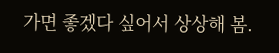가면 좋겠다 싶어서 상상해 봄.